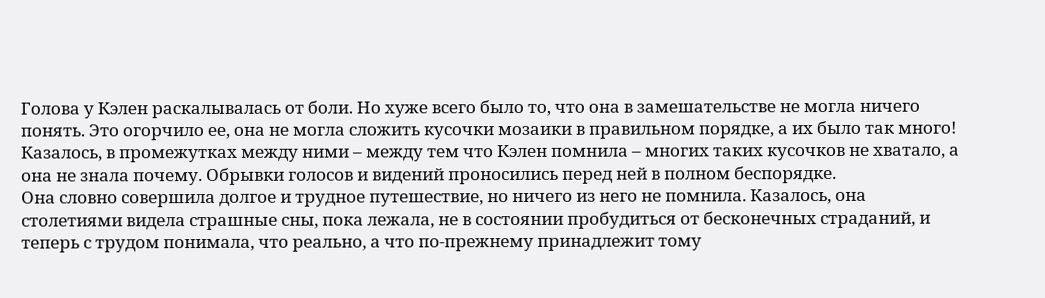Голова у Кэлен раскалывалась от боли. Но хуже всего было то, что она в замешательстве не могла ничего понять. Это огорчило ее, она не могла сложить кусочки мозаики в правильном порядке, а их было так много! Казалось, в промежутках между ними – между тем что Кэлен помнила – многих таких кусочков не хватало, а она не знала почему. Обрывки голосов и видений проносились перед ней в полном беспорядке.
Она словно совершила долгое и трудное путешествие, но ничего из него не помнила. Казалось, она столетиями видела страшные сны, пока лежала, не в состоянии пробудиться от бесконечных страданий, и теперь с трудом понимала, что реально, а что по-прежнему принадлежит тому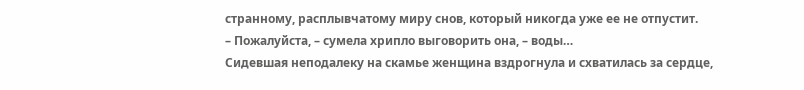странному, расплывчатому миру снов, который никогда уже ее не отпустит.
– Пожалуйста, – сумела хрипло выговорить она, – воды…
Сидевшая неподалеку на скамье женщина вздрогнула и схватилась за сердце,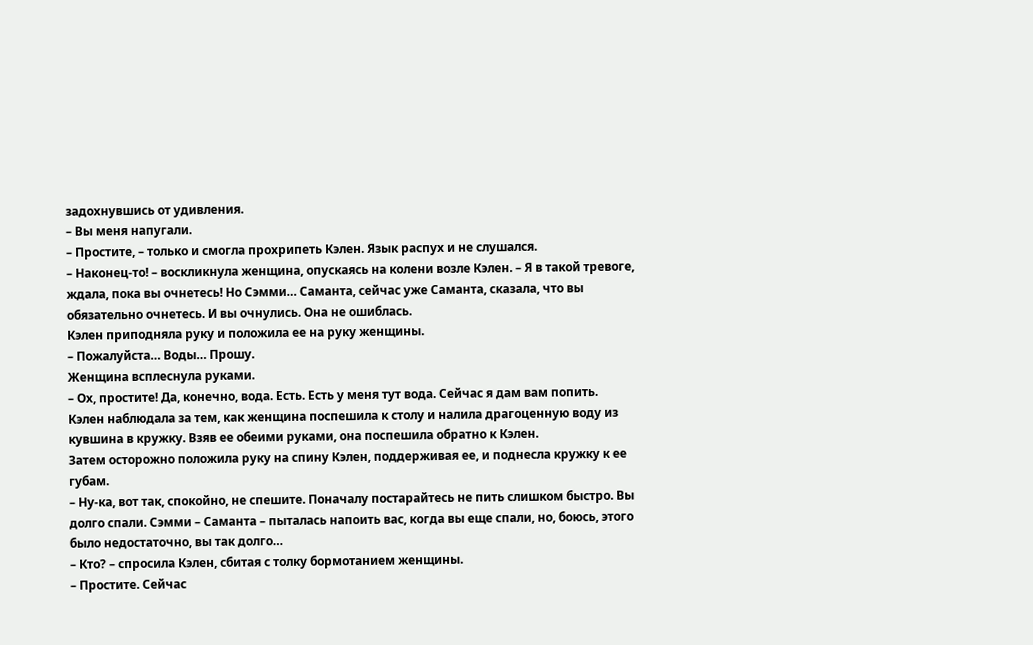задохнувшись от удивления.
– Вы меня напугали.
– Простите, – только и смогла прохрипеть Кэлен. Язык распух и не слушался.
– Наконец-то! – воскликнула женщина, опускаясь на колени возле Кэлен. – Я в такой тревоге, ждала, пока вы очнетесь! Но Сэмми… Саманта, сейчас уже Саманта, сказала, что вы обязательно очнетесь. И вы очнулись. Она не ошиблась.
Кэлен приподняла руку и положила ее на руку женщины.
– Пожалуйста… Воды… Прошу.
Женщина всплеснула руками.
– Ох, простите! Да, конечно, вода. Есть. Есть у меня тут вода. Сейчас я дам вам попить.
Кэлен наблюдала за тем, как женщина поспешила к столу и налила драгоценную воду из кувшина в кружку. Взяв ее обеими руками, она поспешила обратно к Кэлен.
Затем осторожно положила руку на спину Кэлен, поддерживая ее, и поднесла кружку к ее губам.
– Ну-ка, вот так, спокойно, не спешите. Поначалу постарайтесь не пить слишком быстро. Вы долго спали. Сэмми – Саманта – пыталась напоить вас, когда вы еще спали, но, боюсь, этого было недостаточно, вы так долго…
– Кто? – спросила Кэлен, сбитая с толку бормотанием женщины.
– Простите. Сейчас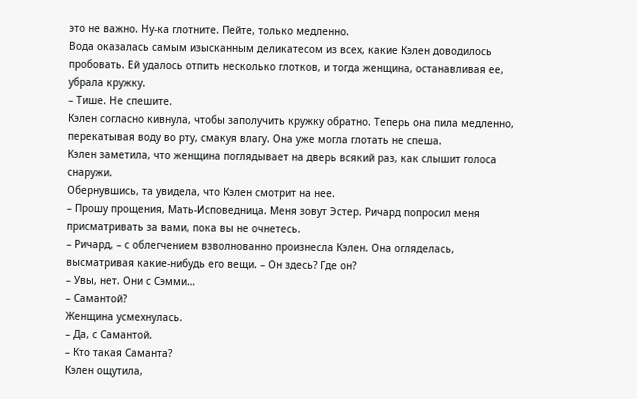это не важно. Ну-ка глотните. Пейте, только медленно.
Вода оказалась самым изысканным деликатесом из всех, какие Кэлен доводилось пробовать. Ей удалось отпить несколько глотков, и тогда женщина, останавливая ее, убрала кружку.
– Тише. Не спешите.
Кэлен согласно кивнула, чтобы заполучить кружку обратно. Теперь она пила медленно, перекатывая воду во рту, смакуя влагу. Она уже могла глотать не спеша.
Кэлен заметила, что женщина поглядывает на дверь всякий раз, как слышит голоса снаружи.
Обернувшись, та увидела, что Кэлен смотрит на нее.
– Прошу прощения, Мать-Исповедница. Меня зовут Эстер. Ричард попросил меня присматривать за вами, пока вы не очнетесь.
– Ричард, – с облегчением взволнованно произнесла Кэлен. Она огляделась, высматривая какие-нибудь его вещи. – Он здесь? Где он?
– Увы, нет. Они с Сэмми…
– Самантой?
Женщина усмехнулась.
– Да, с Самантой.
– Кто такая Саманта?
Кэлен ощутила,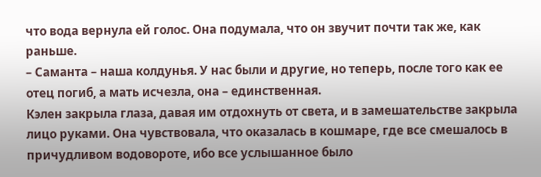что вода вернула ей голос. Она подумала, что он звучит почти так же, как раньше.
– Саманта – наша колдунья. У нас были и другие, но теперь, после того как ее отец погиб, а мать исчезла, она – единственная.
Кэлен закрыла глаза, давая им отдохнуть от света, и в замешательстве закрыла лицо руками. Она чувствовала, что оказалась в кошмаре, где все смешалось в причудливом водовороте, ибо все услышанное было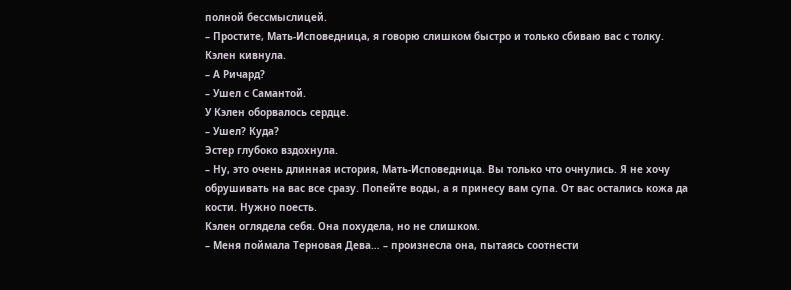полной бессмыслицей.
– Простите, Мать-Исповедница, я говорю слишком быстро и только сбиваю вас с толку.
Кэлен кивнула.
– А Ричард?
– Ушел с Самантой.
У Кэлен оборвалось сердце.
– Ушел? Куда?
Эстер глубоко вздохнула.
– Ну, это очень длинная история, Мать-Исповедница. Вы только что очнулись. Я не хочу обрушивать на вас все сразу. Попейте воды, а я принесу вам супа. От вас остались кожа да кости. Нужно поесть.
Кэлен оглядела себя. Она похудела, но не слишком.
– Меня поймала Терновая Дева… – произнесла она, пытаясь соотнести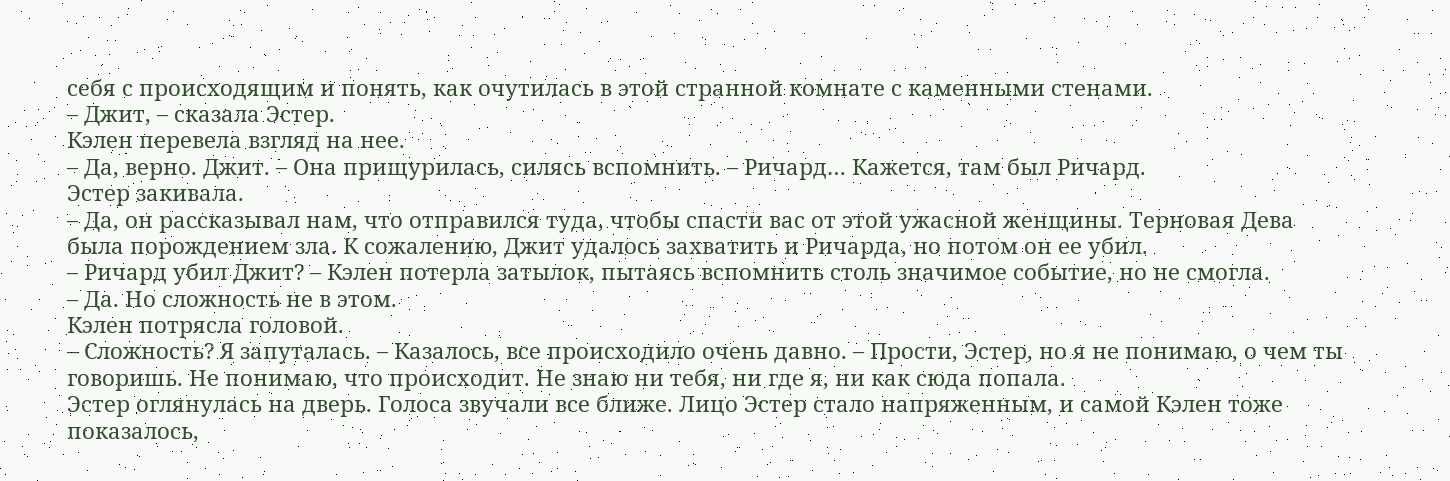себя с происходящим и понять, как очутилась в этой странной комнате с каменными стенами.
– Джит, – сказала Эстер.
Кэлен перевела взгляд на нее.
– Да, верно. Джит. – Она прищурилась, силясь вспомнить. – Ричард… Кажется, там был Ричард.
Эстер закивала.
– Да, он рассказывал нам, что отправился туда, чтобы спасти вас от этой ужасной женщины. Терновая Дева была порождением зла. К сожалению, Джит удалось захватить и Ричарда, но потом он ее убил.
– Ричард убил Джит? – Кэлен потерла затылок, пытаясь вспомнить столь значимое событие, но не смогла.
– Да. Но сложность не в этом.
Кэлен потрясла головой.
– Сложность? Я запуталась. – Казалось, все происходило очень давно. – Прости, Эстер, но я не понимаю, о чем ты говоришь. Не понимаю, что происходит. Не знаю ни тебя, ни где я, ни как сюда попала.
Эстер оглянулась на дверь. Голоса звучали все ближе. Лицо Эстер стало напряженным, и самой Кэлен тоже показалось,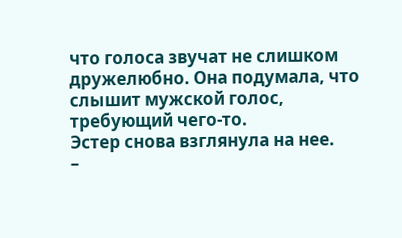что голоса звучат не слишком дружелюбно. Она подумала, что слышит мужской голос, требующий чего-то.
Эстер снова взглянула на нее.
–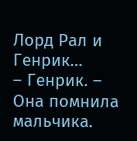Лорд Рал и Генрик…
– Генрик. – Она помнила мальчика.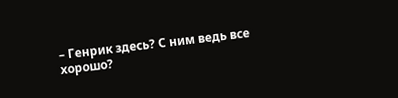– Генрик здесь? С ним ведь все хорошо?